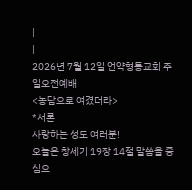|
|
2026년 7월 12일 언약형통교회 주일오전예배
<농담으로 여겼더라>
*서론
사랑하는 성도 여러분!
오늘은 창세기 19장 14절 말씀을 중심으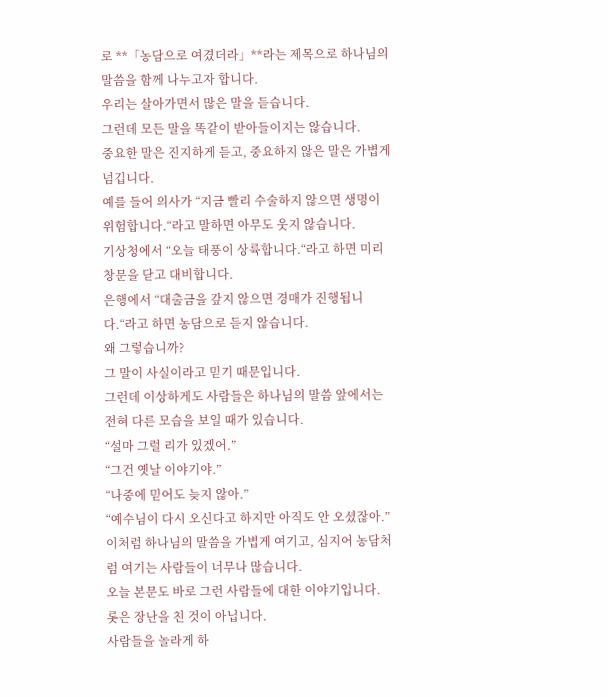로 **「농담으로 여겼더라」**라는 제목으로 하나님의 말씀을 함께 나누고자 합니다.
우리는 살아가면서 많은 말을 듣습니다.
그런데 모든 말을 똑같이 받아들이지는 않습니다.
중요한 말은 진지하게 듣고, 중요하지 않은 말은 가볍게 넘깁니다.
예를 들어 의사가 “지금 빨리 수술하지 않으면 생명이 위험합니다.“라고 말하면 아무도 웃지 않습니다.
기상청에서 “오늘 태풍이 상륙합니다.“라고 하면 미리 창문을 닫고 대비합니다.
은행에서 “대출금을 갚지 않으면 경매가 진행됩니다.“라고 하면 농담으로 듣지 않습니다.
왜 그렇습니까?
그 말이 사실이라고 믿기 때문입니다.
그런데 이상하게도 사람들은 하나님의 말씀 앞에서는 전혀 다른 모습을 보일 때가 있습니다.
“설마 그럴 리가 있겠어.”
“그건 옛날 이야기야.”
“나중에 믿어도 늦지 않아.”
“예수님이 다시 오신다고 하지만 아직도 안 오셨잖아.”
이처럼 하나님의 말씀을 가볍게 여기고, 심지어 농담처럼 여기는 사람들이 너무나 많습니다.
오늘 본문도 바로 그런 사람들에 대한 이야기입니다.
롯은 장난을 친 것이 아닙니다.
사람들을 놀라게 하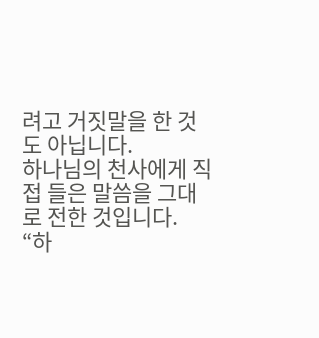려고 거짓말을 한 것도 아닙니다.
하나님의 천사에게 직접 들은 말씀을 그대로 전한 것입니다.
“하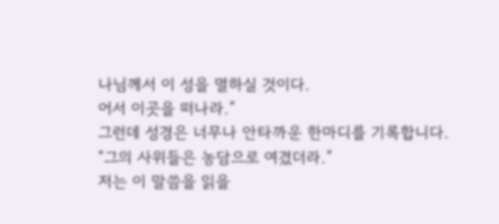나님께서 이 성을 멸하실 것이다.
어서 이곳을 떠나라.”
그런데 성경은 너무나 안타까운 한마디를 기록합니다.
“그의 사위들은 농담으로 여겼더라.”
저는 이 말씀을 읽을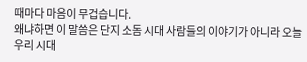때마다 마음이 무겁습니다.
왜냐하면 이 말씀은 단지 소돔 시대 사람들의 이야기가 아니라 오늘 우리 시대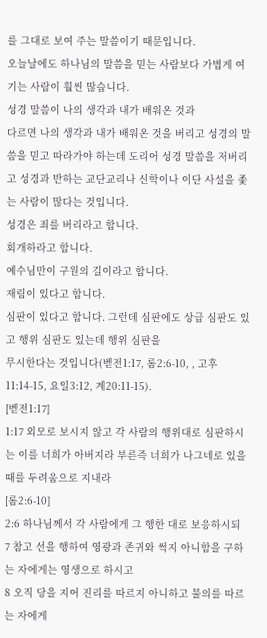를 그대로 보여 주는 말씀이기 때문입니다.
오늘날에도 하나님의 말씀을 믿는 사람보다 가볍게 여기는 사람이 훨씬 많습니다.
성경 말씀이 나의 생각과 내가 배워온 것과
다르면 나의 생각과 내가 배워온 것을 버리고 성경의 말씀을 믿고 따라가야 하는데 도리어 성경 말씀을 저버리고 성경과 반하는 교단교리나 신학이나 이단 사설을 좇는 사람이 많다는 것입니다.
성경은 죄를 버리라고 합니다.
회개하라고 합니다.
예수님만이 구원의 길이라고 합니다.
재림이 있다고 합니다.
심판이 있다고 합니다. 그런데 심판에도 상급 심판도 있고 행위 심판도 있는데 행위 심판을
무시한다는 것입니다(벧전1:17, 롬2:6-10, , 고후11:14-15, 요일3:12, 계20:11-15).
[벧전1:17]
1:17 외모로 보시지 않고 각 사람의 행위대로 심판하시는 이를 너희가 아버지라 부른즉 너희가 나그네로 있을 때를 두려움으로 지내라
[롬2:6-10]
2:6 하나님께서 각 사람에게 그 행한 대로 보응하시되
7 참고 선을 행하여 영광과 존귀와 썩지 아니함을 구하는 자에게는 영생으로 하시고
8 오직 당을 지어 진리를 따르지 아니하고 불의를 따르는 자에게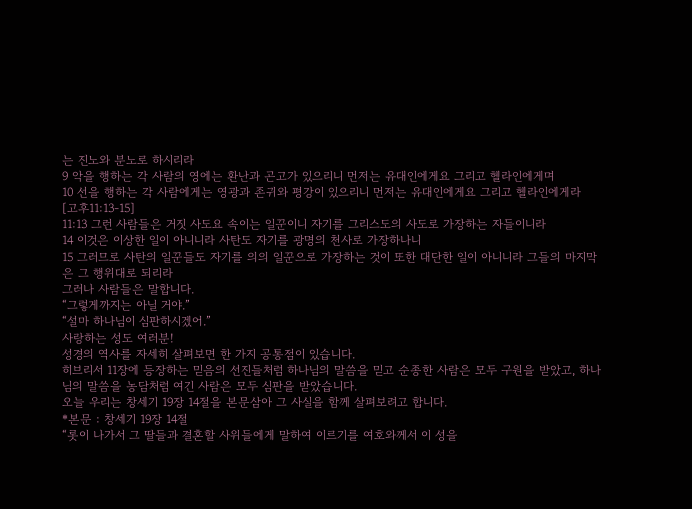는 진노와 분노로 하시리라
9 악을 행하는 각 사람의 영에는 환난과 곤고가 있으리니 먼저는 유대인에게요 그리고 헬라인에게며
10 선을 행하는 각 사람에게는 영광과 존귀와 평강이 있으리니 먼저는 유대인에게요 그리고 헬라인에게라
[고후11:13-15]
11:13 그런 사람들은 거짓 사도요 속이는 일꾼이니 자기를 그리스도의 사도로 가장하는 자들이니라
14 이것은 이상한 일이 아니니라 사탄도 자기를 광명의 천사로 가장하나니
15 그러므로 사탄의 일꾼들도 자기를 의의 일꾼으로 가장하는 것이 또한 대단한 일이 아니니라 그들의 마지막은 그 행위대로 되리라
그러나 사람들은 말합니다.
“그렇게까지는 아닐 거야.”
“설마 하나님이 심판하시겠어.”
사랑하는 성도 여러분!
성경의 역사를 자세히 살펴보면 한 가지 공통점이 있습니다.
히브리서 11장에 등장하는 믿음의 선진들처럼 하나님의 말씀을 믿고 순종한 사람은 모두 구원을 받았고, 하나님의 말씀을 농담처럼 여긴 사람은 모두 심판을 받았습니다.
오늘 우리는 창세기 19장 14절을 본문삼아 그 사실을 함께 살펴보려고 합니다.
*본문 : 창세기 19장 14절
“롯이 나가서 그 딸들과 결혼할 사위들에게 말하여 이르기를 여호와께서 이 성을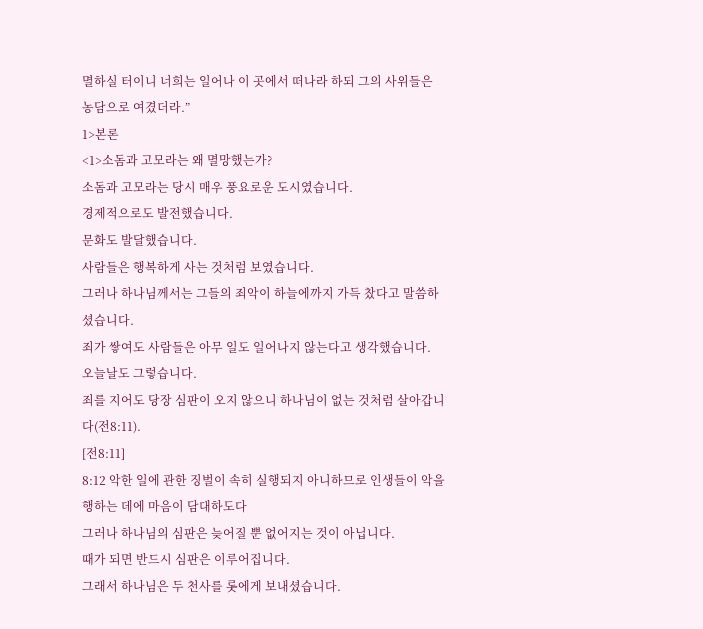멸하실 터이니 너희는 일어나 이 곳에서 떠나라 하되 그의 사위들은 농담으로 여겼더라.”
1>본론
<1>소돔과 고모라는 왜 멸망했는가?
소돔과 고모라는 당시 매우 풍요로운 도시였습니다.
경제적으로도 발전했습니다.
문화도 발달했습니다.
사람들은 행복하게 사는 것처럼 보였습니다.
그러나 하나님께서는 그들의 죄악이 하늘에까지 가득 찼다고 말씀하셨습니다.
죄가 쌓여도 사람들은 아무 일도 일어나지 않는다고 생각했습니다.
오늘날도 그렇습니다.
죄를 지어도 당장 심판이 오지 않으니 하나님이 없는 것처럼 살아갑니다(전8:11).
[전8:11]
8:12 악한 일에 관한 징벌이 속히 실행되지 아니하므로 인생들이 악을 행하는 데에 마음이 담대하도다
그러나 하나님의 심판은 늦어질 뿐 없어지는 것이 아닙니다.
때가 되면 반드시 심판은 이루어집니다.
그래서 하나님은 두 천사를 롯에게 보내셨습니다.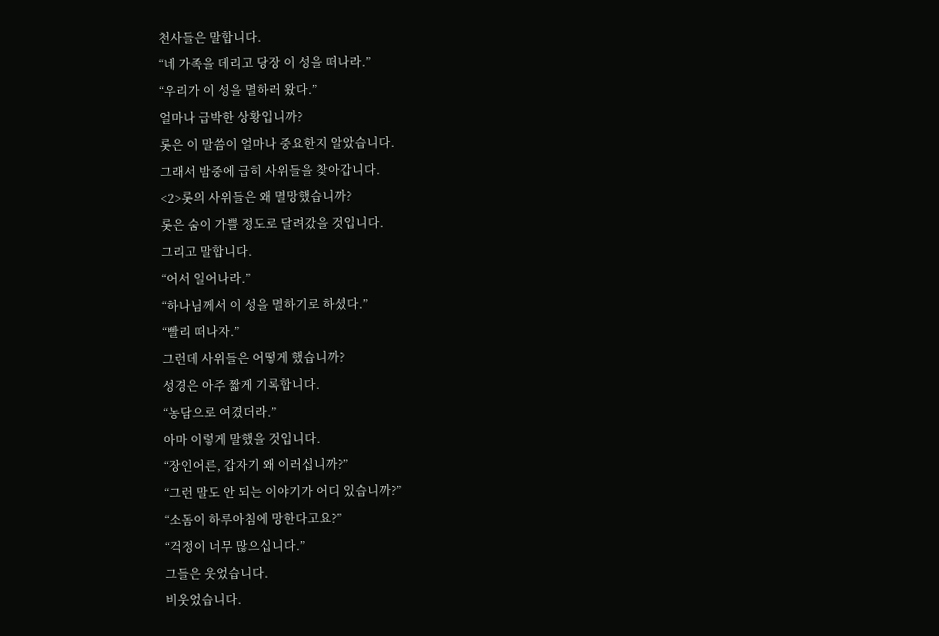천사들은 말합니다.
“네 가족을 데리고 당장 이 성을 떠나라.”
“우리가 이 성을 멸하러 왔다.”
얼마나 급박한 상황입니까?
롯은 이 말씀이 얼마나 중요한지 알았습니다.
그래서 밤중에 급히 사위들을 찾아갑니다.
<2>롯의 사위들은 왜 멸망했습니까?
롯은 숨이 가쁠 정도로 달려갔을 것입니다.
그리고 말합니다.
“어서 일어나라.”
“하나님께서 이 성을 멸하기로 하셨다.”
“빨리 떠나자.”
그런데 사위들은 어떻게 했습니까?
성경은 아주 짧게 기록합니다.
“농담으로 여겼더라.”
아마 이렇게 말했을 것입니다.
“장인어른, 갑자기 왜 이러십니까?”
“그런 말도 안 되는 이야기가 어디 있습니까?”
“소돔이 하루아침에 망한다고요?”
“걱정이 너무 많으십니다.”
그들은 웃었습니다.
비웃었습니다.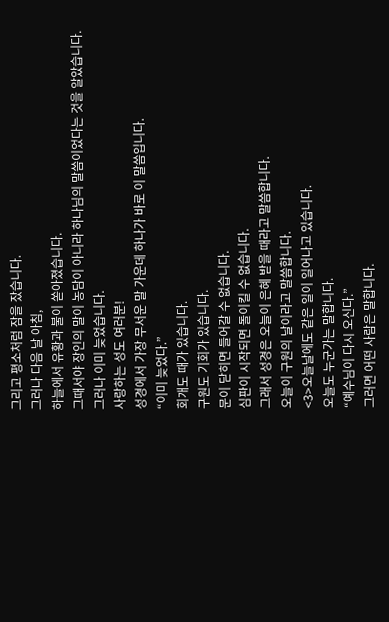그리고 평소처럼 잠을 잤습니다.
그러나 다음 날 아침,
하늘에서 유황과 불이 쏟아졌습니다.
그때서야 장인의 말이 농담이 아니라 하나님의 말씀이었다는 것을 알았습니다.
그러나 이미 늦었습니다.
사랑하는 성도 여러분!
성경에서 가장 무서운 말 가운데 하나가 바로 이 말씀입니다.
“이미 늦었다.”
회개도 때가 있습니다.
구원도 기회가 있습니다.
문이 닫히면 들어갈 수 없습니다.
심판이 시작되면 돌이킬 수 없습니다.
그래서 성경은 오늘이 은혜 받을 때라고 말씀합니다.
오늘이 구원의 날이라고 말씀합니다.
<3>오늘날에도 같은 일이 일어나고 있습니다.
오늘도 누군가는 말합니다.
“예수님이 다시 오신다.”
그러면 어떤 사람은 말합니다.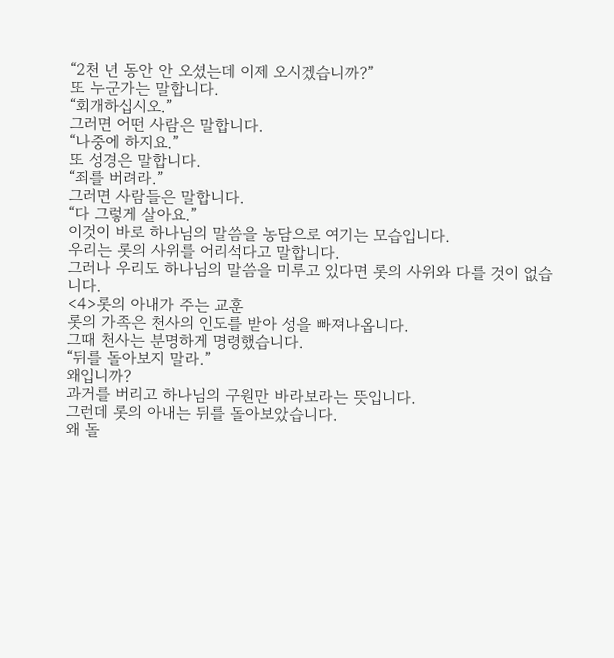“2천 년 동안 안 오셨는데 이제 오시겠습니까?”
또 누군가는 말합니다.
“회개하십시오.”
그러면 어떤 사람은 말합니다.
“나중에 하지요.”
또 성경은 말합니다.
“죄를 버려라.”
그러면 사람들은 말합니다.
“다 그렇게 살아요.”
이것이 바로 하나님의 말씀을 농담으로 여기는 모습입니다.
우리는 롯의 사위를 어리석다고 말합니다.
그러나 우리도 하나님의 말씀을 미루고 있다면 롯의 사위와 다를 것이 없습니다.
<4>롯의 아내가 주는 교훈
롯의 가족은 천사의 인도를 받아 성을 빠져나옵니다.
그때 천사는 분명하게 명령했습니다.
“뒤를 돌아보지 말라.”
왜입니까?
과거를 버리고 하나님의 구원만 바라보라는 뜻입니다.
그런데 롯의 아내는 뒤를 돌아보았습니다.
왜 돌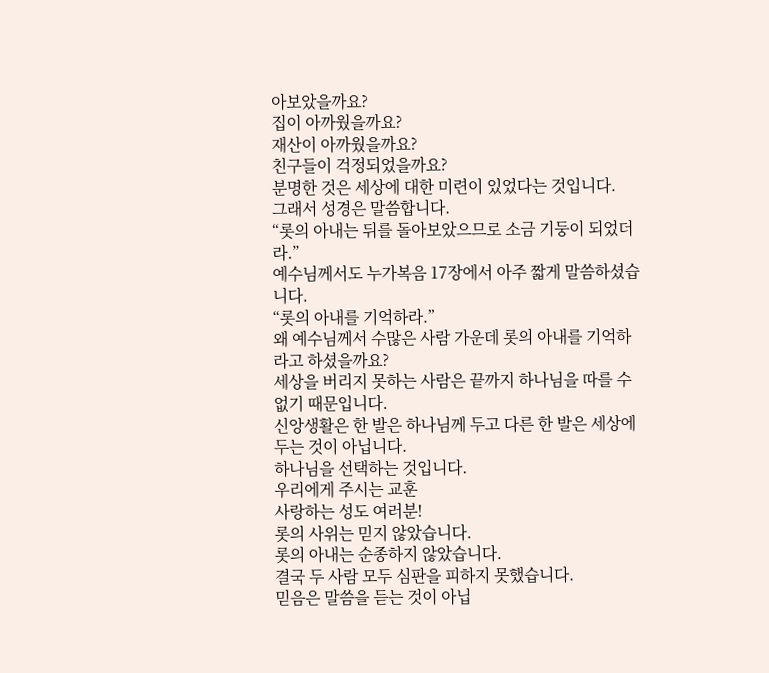아보았을까요?
집이 아까웠을까요?
재산이 아까웠을까요?
친구들이 걱정되었을까요?
분명한 것은 세상에 대한 미련이 있었다는 것입니다.
그래서 성경은 말씀합니다.
“롯의 아내는 뒤를 돌아보았으므로 소금 기둥이 되었더라.”
예수님께서도 누가복음 17장에서 아주 짧게 말씀하셨습니다.
“롯의 아내를 기억하라.”
왜 예수님께서 수많은 사람 가운데 롯의 아내를 기억하라고 하셨을까요?
세상을 버리지 못하는 사람은 끝까지 하나님을 따를 수 없기 때문입니다.
신앙생활은 한 발은 하나님께 두고 다른 한 발은 세상에 두는 것이 아닙니다.
하나님을 선택하는 것입니다.
우리에게 주시는 교훈
사랑하는 성도 여러분!
롯의 사위는 믿지 않았습니다.
롯의 아내는 순종하지 않았습니다.
결국 두 사람 모두 심판을 피하지 못했습니다.
믿음은 말씀을 듣는 것이 아닙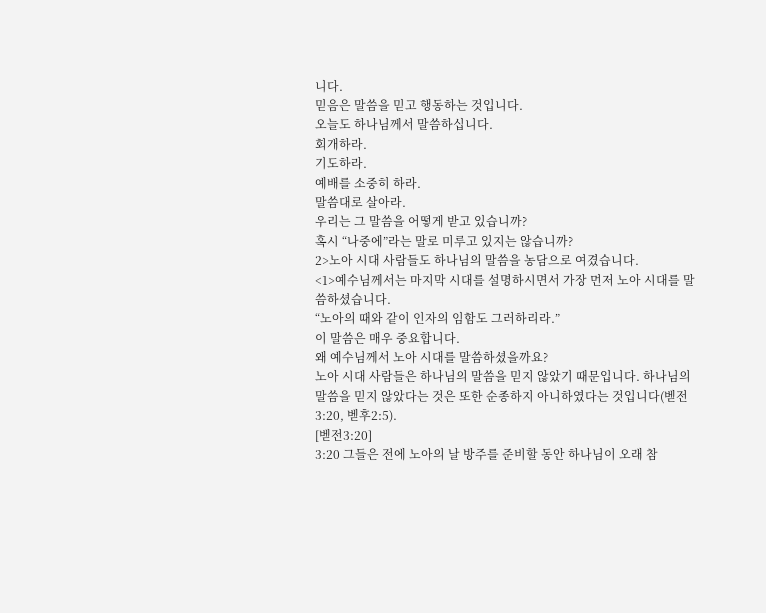니다.
믿음은 말씀을 믿고 행동하는 것입니다.
오늘도 하나님께서 말씀하십니다.
회개하라.
기도하라.
예배를 소중히 하라.
말씀대로 살아라.
우리는 그 말씀을 어떻게 받고 있습니까?
혹시 “나중에”라는 말로 미루고 있지는 않습니까?
2>노아 시대 사람들도 하나님의 말씀을 농담으로 여겼습니다.
<1>예수님께서는 마지막 시대를 설명하시면서 가장 먼저 노아 시대를 말씀하셨습니다.
“노아의 때와 같이 인자의 임함도 그러하리라.”
이 말씀은 매우 중요합니다.
왜 예수님께서 노아 시대를 말씀하셨을까요?
노아 시대 사람들은 하나님의 말씀을 믿지 않았기 때문입니다. 하나님의 말씀을 믿지 않았다는 것은 또한 순종하지 아니하였다는 것입니다(벧전3:20, 벧후2:5).
[벧전3:20]
3:20 그들은 전에 노아의 날 방주를 준비할 동안 하나님이 오래 참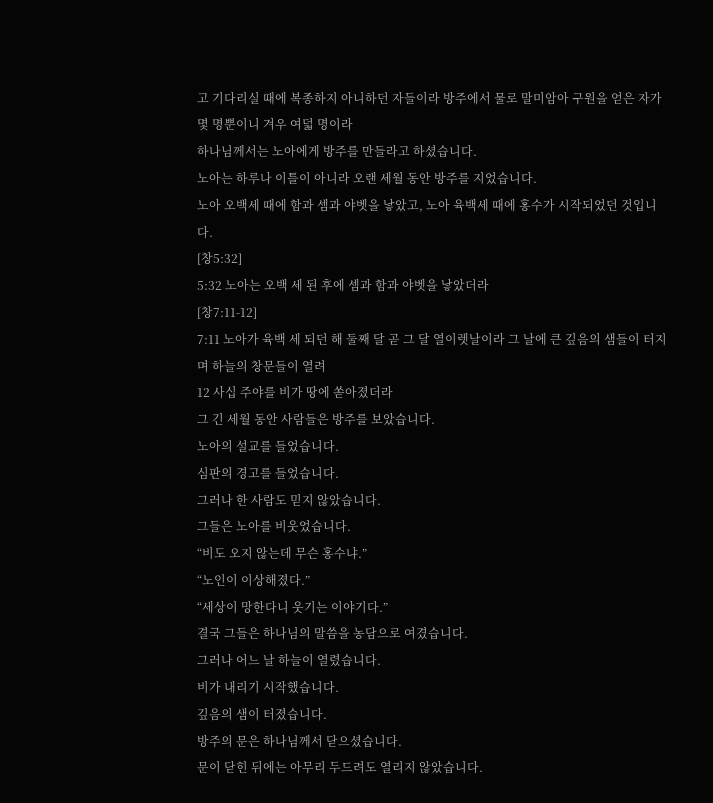고 기다리실 때에 복종하지 아니하던 자들이라 방주에서 물로 말미암아 구원을 얻은 자가 몇 명뿐이니 겨우 여덟 명이라
하나님께서는 노아에게 방주를 만들라고 하셨습니다.
노아는 하루나 이틀이 아니라 오랜 세월 동안 방주를 지었습니다.
노아 오백세 때에 함과 셈과 야벳을 낳았고, 노아 육백세 때에 홍수가 시작되었던 것입니다.
[창5:32]
5:32 노아는 오백 세 된 후에 셈과 함과 야벳을 낳았더라
[창7:11-12]
7:11 노아가 육백 세 되던 해 둘째 달 곧 그 달 열이렛날이라 그 날에 큰 깊음의 샘들이 터지며 하늘의 창문들이 열려
12 사십 주야를 비가 땅에 쏟아졌더라
그 긴 세월 동안 사람들은 방주를 보았습니다.
노아의 설교를 들었습니다.
심판의 경고를 들었습니다.
그러나 한 사람도 믿지 않았습니다.
그들은 노아를 비웃었습니다.
“비도 오지 않는데 무슨 홍수냐.”
“노인이 이상해졌다.”
“세상이 망한다니 웃기는 이야기다.”
결국 그들은 하나님의 말씀을 농담으로 여겼습니다.
그러나 어느 날 하늘이 열렸습니다.
비가 내리기 시작했습니다.
깊음의 샘이 터졌습니다.
방주의 문은 하나님께서 닫으셨습니다.
문이 닫힌 뒤에는 아무리 두드려도 열리지 않았습니다.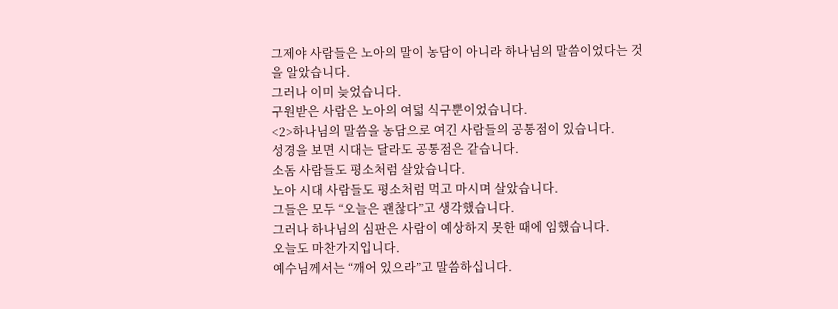그제야 사람들은 노아의 말이 농담이 아니라 하나님의 말씀이었다는 것을 알았습니다.
그러나 이미 늦었습니다.
구원받은 사람은 노아의 여덟 식구뿐이었습니다.
<2>하나님의 말씀을 농담으로 여긴 사람들의 공통점이 있습니다.
성경을 보면 시대는 달라도 공통점은 같습니다.
소돔 사람들도 평소처럼 살았습니다.
노아 시대 사람들도 평소처럼 먹고 마시며 살았습니다.
그들은 모두 “오늘은 괜찮다”고 생각했습니다.
그러나 하나님의 심판은 사람이 예상하지 못한 때에 임했습니다.
오늘도 마찬가지입니다.
예수님께서는 “깨어 있으라”고 말씀하십니다.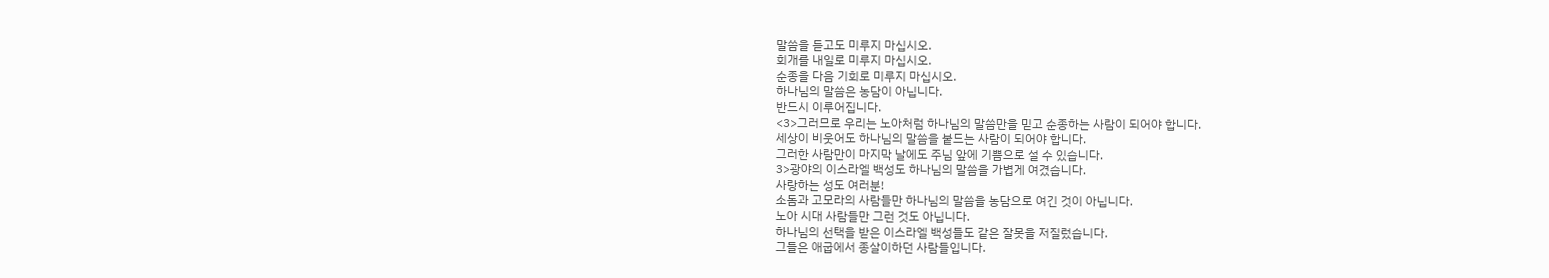말씀을 듣고도 미루지 마십시오.
회개를 내일로 미루지 마십시오.
순종을 다음 기회로 미루지 마십시오.
하나님의 말씀은 농담이 아닙니다.
반드시 이루어집니다.
<3>그러므로 우리는 노아처럼 하나님의 말씀만을 믿고 순종하는 사람이 되어야 합니다.
세상이 비웃어도 하나님의 말씀을 붙드는 사람이 되어야 합니다.
그러한 사람만이 마지막 날에도 주님 앞에 기쁨으로 설 수 있습니다.
3>광야의 이스라엘 백성도 하나님의 말씀을 가볍게 여겼습니다.
사랑하는 성도 여러분!
소돔과 고모라의 사람들만 하나님의 말씀을 농담으로 여긴 것이 아닙니다.
노아 시대 사람들만 그런 것도 아닙니다.
하나님의 선택을 받은 이스라엘 백성들도 같은 잘못을 저질렀습니다.
그들은 애굽에서 종살이하던 사람들입니다.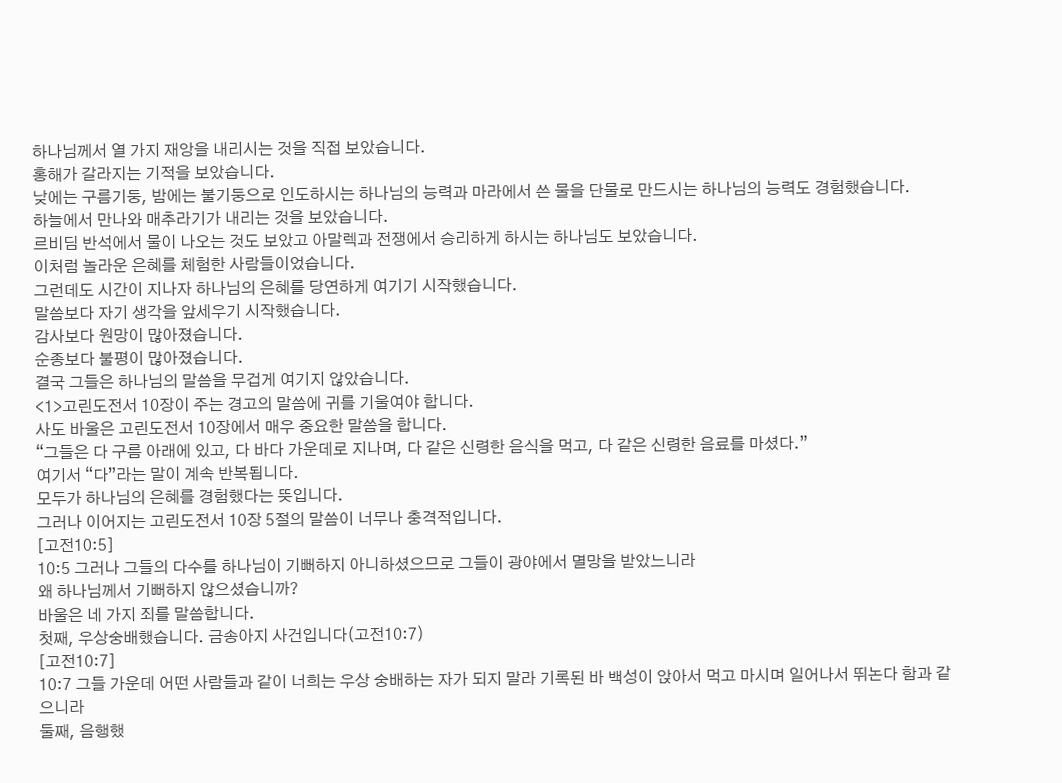하나님께서 열 가지 재앙을 내리시는 것을 직접 보았습니다.
홍해가 갈라지는 기적을 보았습니다.
낮에는 구름기둥, 밤에는 불기둥으로 인도하시는 하나님의 능력과 마라에서 쓴 물을 단물로 만드시는 하나님의 능력도 경험했습니다.
하늘에서 만나와 매추라기가 내리는 것을 보았습니다.
르비딤 반석에서 물이 나오는 것도 보았고 아말렉과 전쟁에서 승리하게 하시는 하나님도 보았습니다.
이처럼 놀라운 은혜를 체험한 사람들이었습니다.
그런데도 시간이 지나자 하나님의 은혜를 당연하게 여기기 시작했습니다.
말씀보다 자기 생각을 앞세우기 시작했습니다.
감사보다 원망이 많아졌습니다.
순종보다 불평이 많아졌습니다.
결국 그들은 하나님의 말씀을 무겁게 여기지 않았습니다.
<1>고린도전서 10장이 주는 경고의 말씀에 귀를 기울여야 합니다.
사도 바울은 고린도전서 10장에서 매우 중요한 말씀을 합니다.
“그들은 다 구름 아래에 있고, 다 바다 가운데로 지나며, 다 같은 신령한 음식을 먹고, 다 같은 신령한 음료를 마셨다.”
여기서 “다”라는 말이 계속 반복됩니다.
모두가 하나님의 은혜를 경험했다는 뜻입니다.
그러나 이어지는 고린도전서 10장 5절의 말씀이 너무나 충격적입니다.
[고전10:5]
10:5 그러나 그들의 다수를 하나님이 기뻐하지 아니하셨으므로 그들이 광야에서 멸망을 받았느니라
왜 하나님께서 기뻐하지 않으셨습니까?
바울은 네 가지 죄를 말씀합니다.
첫째, 우상숭배했습니다. 금송아지 사건입니다(고전10:7)
[고전10:7]
10:7 그들 가운데 어떤 사람들과 같이 너희는 우상 숭배하는 자가 되지 말라 기록된 바 백성이 앉아서 먹고 마시며 일어나서 뛰논다 함과 같으니라
둘째, 음행했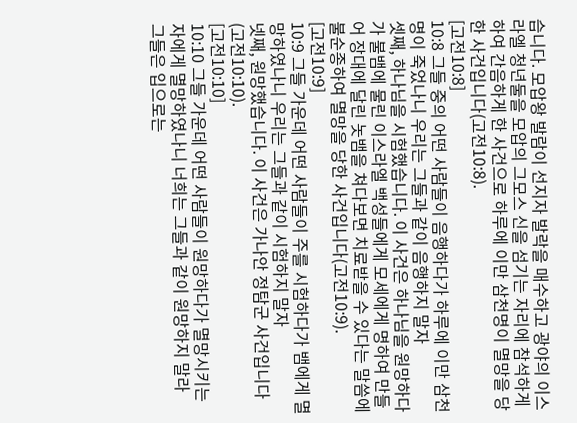습니다. 모압왕 발람이 선지자 발락을 매수하고 광야의 이스라엘 청년둘을 모압의 그모스 신을 섬기는 자리에 참석하게 하여 간음하게 한 사건으로 하루에 이만 삼천명이 멸망을 당한 사건입니다(고전10:8).
[고전10:8]
10:8 그들 중의 어떤 사람들이 음행하다가 하루에 이만 삼천 명이 죽었나니 우리는 그들과 같이 음행하지 말자
셋째, 하나님을 시험했습니다. 이 사건은 하나님을 원망하다가 불뱀에 물린 이스라엘 백성들에게 모세에게 명하여 만들어 장대에 달린 놋뱀을 쳐다보면 치료받을 수 있다는 말씀에 불순종하여 멸망을 당한 사건입니다(고전10:9).
[고전10:9]
10:9 그들 가운데 어떤 사람들이 주를 시험하다가 뱀에게 멸망하였나니 우리는 그들과 같이 시험하지 말자
넷째, 원망했습니다. 이 사건은 가나안 정탐군 사건입니다(고전10:10).
[고전10:10]
10:10 그들 가운데 어떤 사람들이 원망하다가 멸망시키는 자에게 멸망하였나니 너희는 그들과 같이 원망하지 말라
그들은 입으로는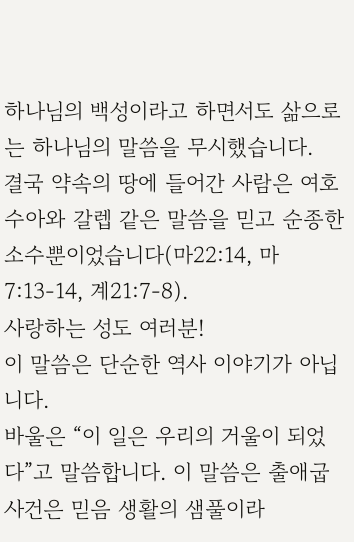하나님의 백성이라고 하면서도 삶으로는 하나님의 말씀을 무시했습니다.
결국 약속의 땅에 들어간 사람은 여호수아와 갈렙 같은 말씀을 믿고 순종한 소수뿐이었습니다(마22:14, 마7:13-14, 계21:7-8).
사랑하는 성도 여러분!
이 말씀은 단순한 역사 이야기가 아닙니다.
바울은 “이 일은 우리의 거울이 되었다”고 말씀합니다. 이 말씀은 출애굽 사건은 믿음 생활의 샘풀이라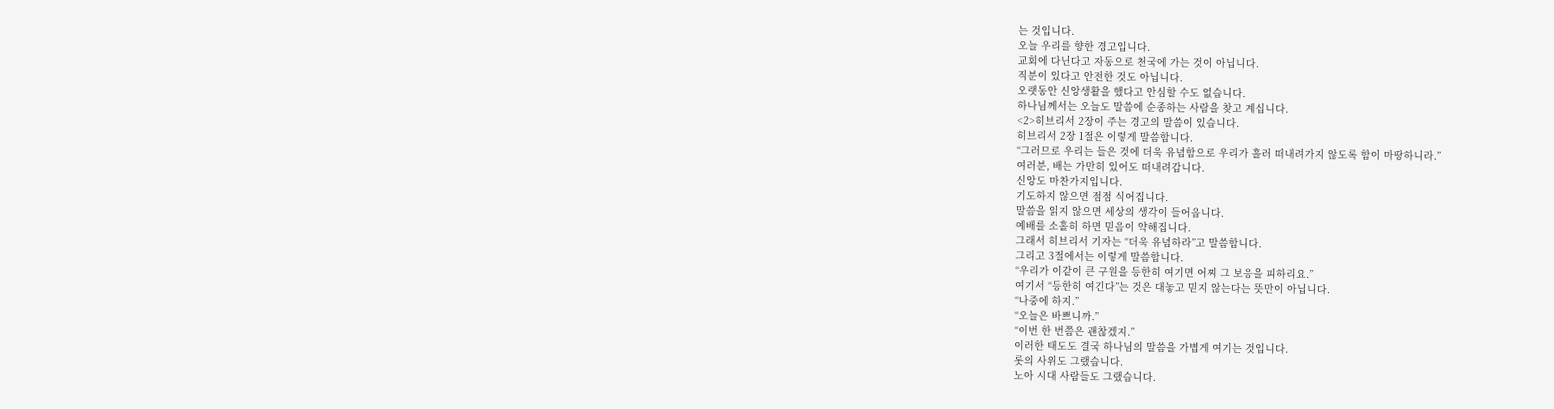는 것입니다.
오늘 우리를 향한 경고입니다.
교회에 다닌다고 자동으로 천국에 가는 것이 아닙니다.
직분이 있다고 안전한 것도 아닙니다.
오랫동안 신앙생활을 했다고 안심할 수도 없습니다.
하나님께서는 오늘도 말씀에 순종하는 사람을 찾고 계십니다.
<2>히브리서 2장이 주는 경고의 말씀이 있습니다.
히브리서 2장 1절은 이렇게 말씀합니다.
“그러므로 우리는 들은 것에 더욱 유념함으로 우리가 흘러 떠내려가지 않도록 함이 마땅하니라.”
여러분, 배는 가만히 있어도 떠내려갑니다.
신앙도 마찬가지입니다.
기도하지 않으면 점점 식어집니다.
말씀을 읽지 않으면 세상의 생각이 들어옵니다.
예배를 소홀히 하면 믿음이 약해집니다.
그래서 히브리서 기자는 “더욱 유념하라”고 말씀합니다.
그리고 3절에서는 이렇게 말씀합니다.
“우리가 이같이 큰 구원을 등한히 여기면 어찌 그 보응을 피하리요.”
여기서 “등한히 여긴다”는 것은 대놓고 믿지 않는다는 뜻만이 아닙니다.
“나중에 하지.”
“오늘은 바쁘니까.”
“이번 한 번쯤은 괜찮겠지.”
이러한 태도도 결국 하나님의 말씀을 가볍게 여기는 것입니다.
롯의 사위도 그랬습니다.
노아 시대 사람들도 그랬습니다.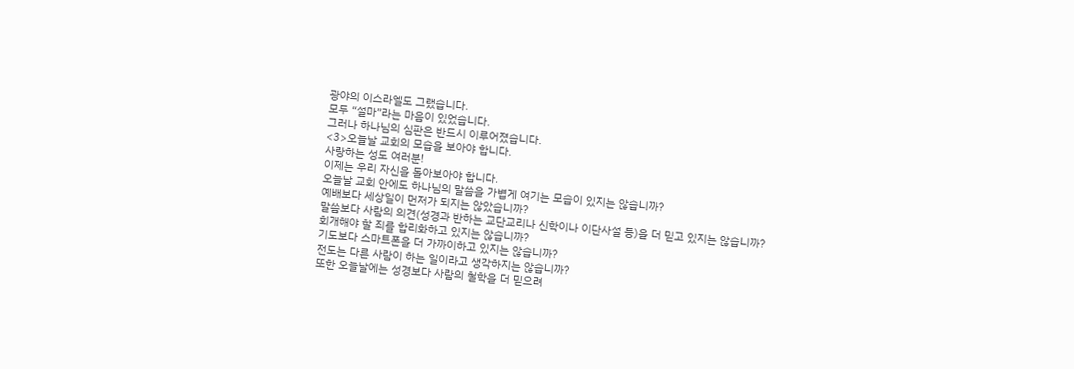광야의 이스라엘도 그랬습니다.
모두 “설마”라는 마음이 있었습니다.
그러나 하나님의 심판은 반드시 이루어졌습니다.
<3>오늘날 교회의 모습을 보아야 합니다.
사랑하는 성도 여러분!
이제는 우리 자신을 돌아보아야 합니다.
오늘날 교회 안에도 하나님의 말씀을 가볍게 여기는 모습이 있지는 않습니까?
예배보다 세상일이 먼저가 되지는 않았습니까?
말씀보다 사람의 의견(성경과 반하는 교단교리나 신학이나 이단사설 등)을 더 믿고 있지는 않습니까?
회개해야 할 죄를 합리화하고 있지는 않습니까?
기도보다 스마트폰을 더 가까이하고 있지는 않습니까?
전도는 다른 사람이 하는 일이라고 생각하지는 않습니까?
또한 오늘날에는 성경보다 사람의 철학을 더 믿으려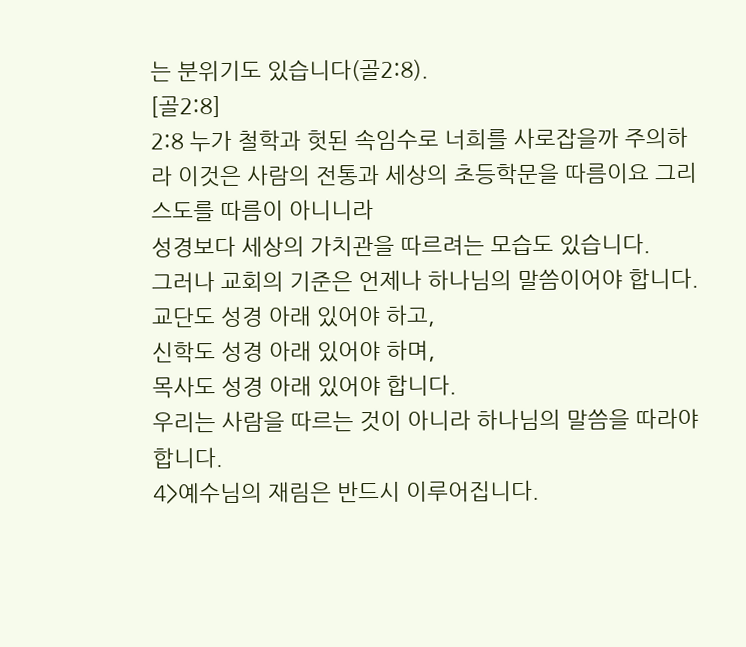는 분위기도 있습니다(골2:8).
[골2:8]
2:8 누가 철학과 헛된 속임수로 너희를 사로잡을까 주의하라 이것은 사람의 전통과 세상의 초등학문을 따름이요 그리스도를 따름이 아니니라
성경보다 세상의 가치관을 따르려는 모습도 있습니다.
그러나 교회의 기준은 언제나 하나님의 말씀이어야 합니다.
교단도 성경 아래 있어야 하고,
신학도 성경 아래 있어야 하며,
목사도 성경 아래 있어야 합니다.
우리는 사람을 따르는 것이 아니라 하나님의 말씀을 따라야 합니다.
4>예수님의 재림은 반드시 이루어집니다.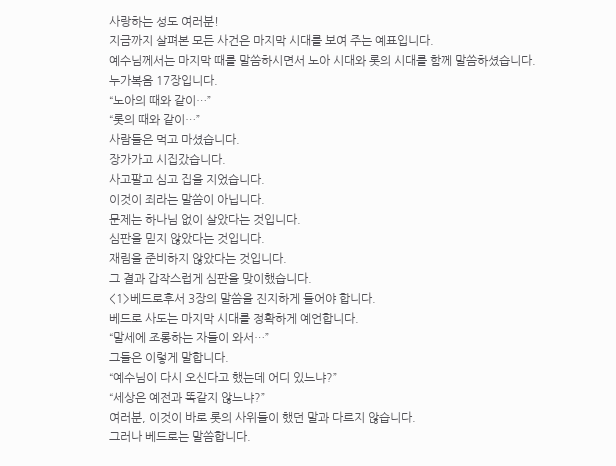사랑하는 성도 여러분!
지금까지 살펴본 모든 사건은 마지막 시대를 보여 주는 예표입니다.
예수님께서는 마지막 때를 말씀하시면서 노아 시대와 롯의 시대를 함께 말씀하셨습니다.
누가복음 17장입니다.
“노아의 때와 같이…”
“롯의 때와 같이…”
사람들은 먹고 마셨습니다.
장가가고 시집갔습니다.
사고팔고 심고 집을 지었습니다.
이것이 죄라는 말씀이 아닙니다.
문제는 하나님 없이 살았다는 것입니다.
심판을 믿지 않았다는 것입니다.
재림을 준비하지 않았다는 것입니다.
그 결과 갑작스럽게 심판을 맞이했습니다.
<1>베드로후서 3장의 말씀을 진지하게 들어야 합니다.
베드로 사도는 마지막 시대를 정확하게 예언합니다.
“말세에 조롱하는 자들이 와서…”
그들은 이렇게 말합니다.
“예수님이 다시 오신다고 했는데 어디 있느냐?”
“세상은 예전과 똑같지 않느냐?”
여러분, 이것이 바로 롯의 사위들이 했던 말과 다르지 않습니다.
그러나 베드로는 말씀합니다.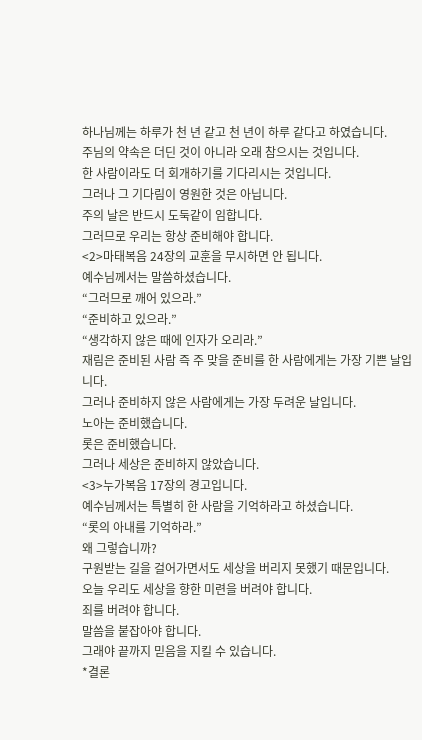하나님께는 하루가 천 년 같고 천 년이 하루 같다고 하였습니다.
주님의 약속은 더딘 것이 아니라 오래 참으시는 것입니다.
한 사람이라도 더 회개하기를 기다리시는 것입니다.
그러나 그 기다림이 영원한 것은 아닙니다.
주의 날은 반드시 도둑같이 임합니다.
그러므로 우리는 항상 준비해야 합니다.
<2>마태복음 24장의 교훈을 무시하면 안 됩니다.
예수님께서는 말씀하셨습니다.
“그러므로 깨어 있으라.”
“준비하고 있으라.”
“생각하지 않은 때에 인자가 오리라.”
재림은 준비된 사람 즉 주 맞을 준비를 한 사람에게는 가장 기쁜 날입니다.
그러나 준비하지 않은 사람에게는 가장 두려운 날입니다.
노아는 준비했습니다.
롯은 준비했습니다.
그러나 세상은 준비하지 않았습니다.
<3>누가복음 17장의 경고입니다.
예수님께서는 특별히 한 사람을 기억하라고 하셨습니다.
“롯의 아내를 기억하라.”
왜 그렇습니까?
구원받는 길을 걸어가면서도 세상을 버리지 못했기 때문입니다.
오늘 우리도 세상을 향한 미련을 버려야 합니다.
죄를 버려야 합니다.
말씀을 붙잡아야 합니다.
그래야 끝까지 믿음을 지킬 수 있습니다.
*결론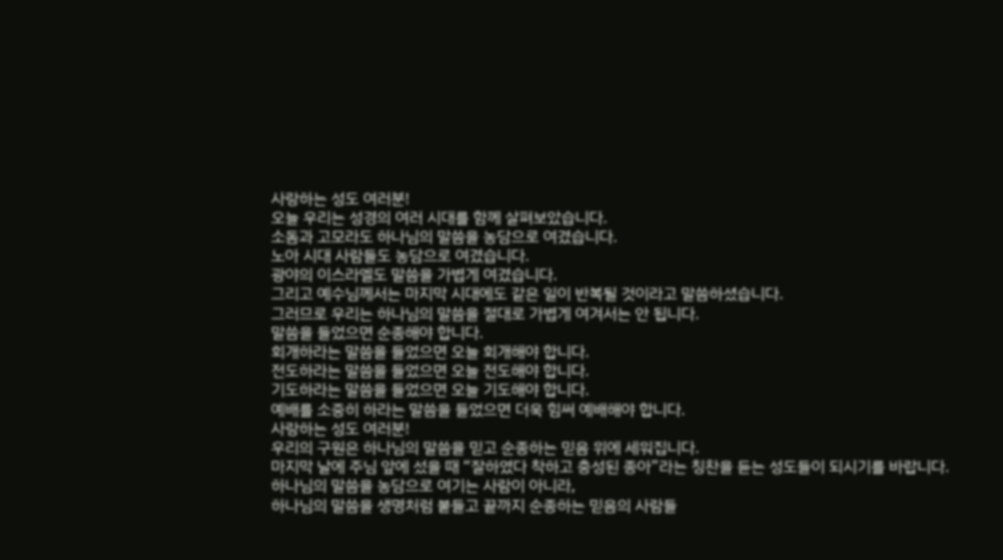사랑하는 성도 여러분!
오늘 우리는 성경의 여러 시대를 함께 살펴보았습니다.
소돔과 고모라도 하나님의 말씀을 농담으로 여겼습니다.
노아 시대 사람들도 농담으로 여겼습니다.
광야의 이스라엘도 말씀을 가볍게 여겼습니다.
그리고 예수님께서는 마지막 시대에도 같은 일이 반복될 것이라고 말씀하셨습니다.
그러므로 우리는 하나님의 말씀을 절대로 가볍게 여겨서는 안 됩니다.
말씀을 들었으면 순종해야 합니다.
회개하라는 말씀을 들었으면 오늘 회개해야 합니다.
전도하라는 말씀을 들었으면 오늘 전도해야 합니다.
기도하라는 말씀을 들었으면 오늘 기도해야 합니다.
예배를 소중히 하라는 말씀을 들었으면 더욱 힘써 예배해야 합니다.
사랑하는 성도 여러분!
우리의 구원은 하나님의 말씀을 믿고 순종하는 믿음 위에 세워집니다.
마지막 날에 주님 앞에 섰을 때 “잘하였다 착하고 충성된 종아”라는 칭찬을 듣는 성도들이 되시기를 바랍니다.
하나님의 말씀을 농담으로 여기는 사람이 아니라,
하나님의 말씀을 생명처럼 붙들고 끝까지 순종하는 믿음의 사람들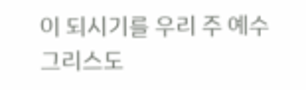이 되시기를 우리 주 예수 그리스도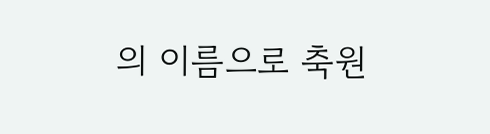의 이름으로 축원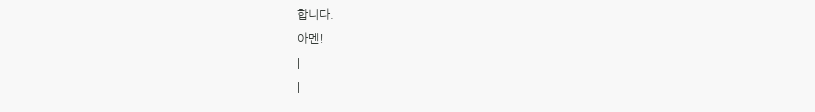합니다.
아멘!
|
|